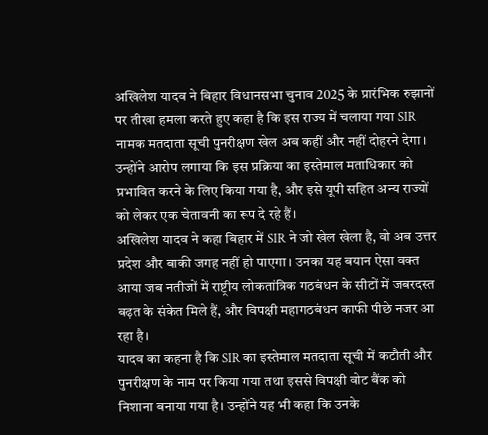अखिलेश यादव ने बिहार विधानसभा चुनाव 2025 के प्रारंभिक रुझानों पर तीखा हमला करते हुए कहा है कि इस राज्य में चलाया गया SIR नामक मतदाता सूची पुनरीक्षण खेल अब कहीं और नहीं दोहरने देगा। उन्होंने आरोप लगाया कि इस प्रक्रिया का इस्तेमाल मताधिकार को प्रभावित करने के लिए किया गया है, और इसे यूपी सहित अन्य राज्यों को लेकर एक चेतावनी का रूप दे रहे हैं।
अखिलेश यादव ने कहा बिहार में SIR ने जो खेल खेला है, वो अब उत्तर प्रदेश और बाकी जगह नहीं हो पाएगा। उनका यह बयान ऐसा वक्त आया जब नतीजों में राष्ट्रीय लोकतांत्रिक गठबंधन के सीटों में जबरदस्त बढ़त के संकेत मिले हैं, और विपक्षी महागठबंधन काफी पीछे नजर आ रहा है।
यादव का कहना है कि SIR का इस्तेमाल मतदाता सूची में कटौती और पुनरीक्षण के नाम पर किया गया तथा इससे विपक्षी वोट बैंक को निशाना बनाया गया है। उन्होंने यह भी कहा कि उनके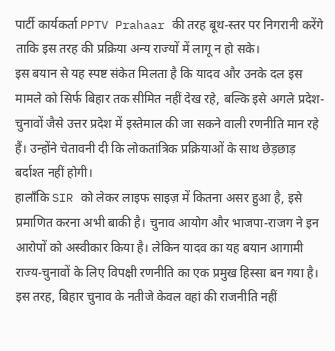पार्टी कार्यकर्ता PPTV Prahaar की तरह बूथ-स्तर पर निगरानी करेंगे ताकि इस तरह की प्रक्रिया अन्य राज्यों में लागू न हो सके।
इस बयान से यह स्पष्ट संकेत मिलता है कि यादव और उनके दल इस मामले को सिर्फ बिहार तक सीमित नहीं देख रहे, बल्कि इसे अगले प्रदेश-चुनावों जैसे उत्तर प्रदेश में इस्तेमाल की जा सकने वाली रणनीति मान रहे हैं। उन्होंने चेतावनी दी कि लोकतांत्रिक प्रक्रियाओं के साथ छेड़छाड़ बर्दाश्त नहीं होगी।
हालाँकि SIR को लेकर लाइफ साइज़ में कितना असर हुआ है, इसे प्रमाणित करना अभी बाकी है। चुनाव आयोग और भाजपा-राजग ने इन आरोपों को अस्वीकार किया है। लेकिन यादव का यह बयान आगामी राज्य-चुनावों के लिए विपक्षी रणनीति का एक प्रमुख हिस्सा बन गया है। इस तरह, बिहार चुनाव के नतीजे केवल वहां की राजनीति नहीं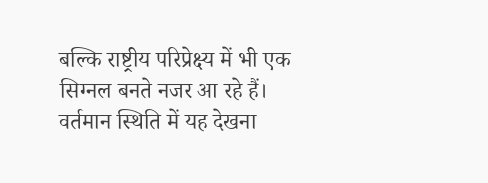बल्कि राष्ट्रीय परिप्रेक्ष्य में भी एक सिग्नल बनते नजर आ रहे हैं।
वर्तमान स्थिति में यह देखना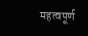महत्वपूर्ण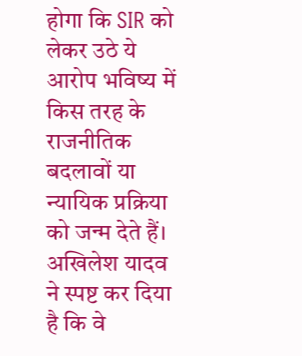होगा कि SIR को लेकर उठे ये आरोप भविष्य में किस तरह के राजनीतिक बदलावों या न्यायिक प्रक्रिया को जन्म देते हैं। अखिलेश यादव ने स्पष्ट कर दिया है कि वे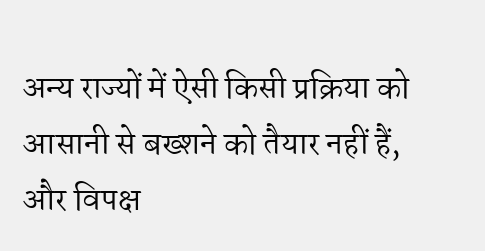अन्य राज्यों में ऐसी किसी प्रक्रिया को आसानी से बख्शने को तैयार नहीं हैं, और विपक्ष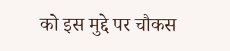को इस मुद्दे पर चौकस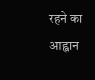रहने का आह्वान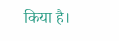किया है।